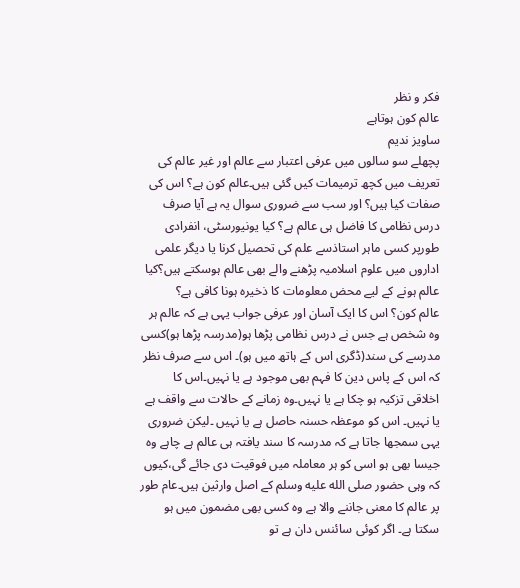فكر و نظر
عالم كون ہوتاہے
ساویز ندیم
پچھلے سو سالوں میں عرفی اعتبار سے عالم اور غیر عالم کی تعریف میں کچھ ترمیمات کیں گئی ہیں۔عالم کون ہے؟ اس کی صفات کیا ہیں؟ اور سب سے ضروری سوال یہ ہے آیا صرف درس نظامی کا فاضل ہی عالم ہے؟ کیا یونیورسٹی، انفرادی طورپر کسی ماہر استاذسے علم کی تحصیل کرنا یا دیگر علمی اداروں میں علوم اسلامیہ پڑھنے والے بھی عالم ہوسکتے ہیں؟کیا عالم ہونے کے لیے محض معلومات کا ذخیرہ ہونا کافی ہے؟
عالم کون؟ اس کا ایک آسان اور عرفی جواب یہی ہے کہ عالم ہر وہ شخص ہے جس نے درس نظامی پڑھا ہو(مدرسہ پڑھا ہو)کسی مدرسے کی سند(ڈگری اس کے ہاتھ میں ہو)۔ اس سے صرف نظر کہ اس کے پاس دین کا فہم بھی موجود ہے یا نہیں۔اس کا اخلاقی تزکیہ ہو چکا ہے یا نہیں۔وہ زمانے کے حالات سے واقف ہے یا نہیں۔ اس کو موعظہ حسنہ حاصل ہے یا نہیں ۔لیکن ضروری یہی سمجھا جاتا ہے کہ مدرسہ کا سند یافتہ ہی عالم ہے چاہے وہ جیسا بھی ہو اسی کو ہر معاملہ میں فوقیت دی جائے گی،کیوں کہ وہی حضور صلى الله عليه وسلم کے اصل وارثین ہیں۔عام طور پر عالم کا معنی جاننے والا ہے وہ کسی بھی مضمون میں ہو سکتا ہے۔ اگر کوئی سائنس دان ہے تو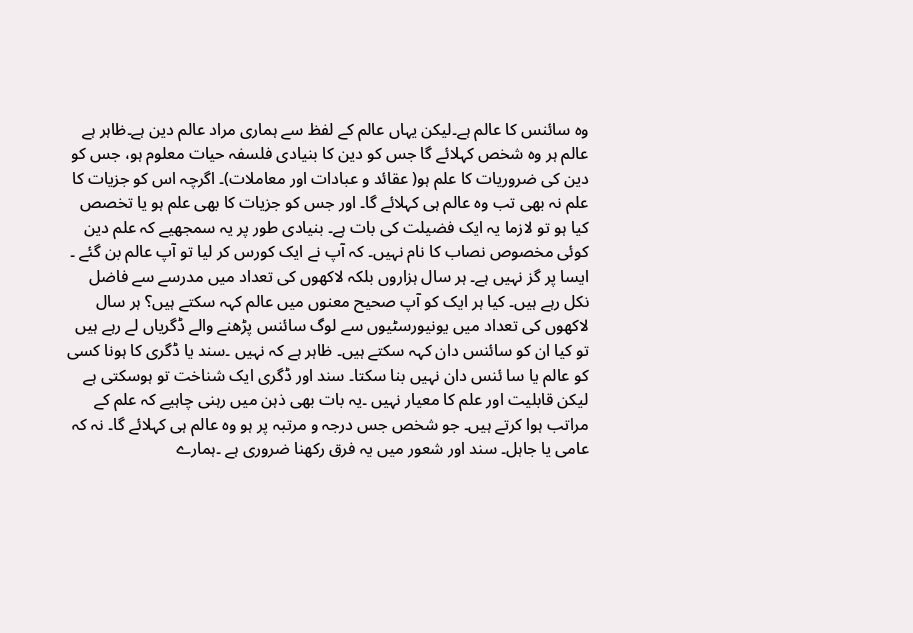وہ سائنس کا عالم ہے۔لیکن یہاں عالم کے لفظ سے ہماری مراد عالم دین ہے۔ظاہر ہے عالم ہر وہ شخص کہلائے گا جس کو دین کا بنیادی فلسفہ حیات معلوم ہو، جس کو دین کی ضروریات کا علم ہو( عقائد و عبادات اور معاملات)۔ اگرچہ اس کو جزیات کا علم نہ بھی تب وہ عالم ہی کہلائے گا۔ اور جس کو جزیات کا بھی علم ہو یا تخصص کیا ہو تو لازما یہ ایک فضیلت کی بات ہے۔ بنیادی طور پر یہ سمجھیے کہ علم دین کوئی مخصوص نصاب کا نام نہیں۔ کہ آپ نے ایک کورس کر لیا تو آپ عالم بن گئے ۔ ایسا پر گز نہیں ہے۔ ہر سال ہزاروں بلکہ لاکھوں کی تعداد میں مدرسے سے فاضل نکل رہے ہیں۔ کیا ہر ایک کو آپ صحیح معنوں میں عالم کہہ سکتے ہیں؟ ہر سال لاکھوں کی تعداد میں یونیورسٹیوں سے لوگ سائنس پڑھنے والے ڈگریاں لے رہے ہیں تو کیا ان کو سائنس دان کہہ سکتے ہیں۔ ظاہر ہے کہ نہیں ۔سند یا ڈگری کا ہونا کسی کو عالم یا سا ئنس دان نہیں بنا سکتا۔ سند اور ڈگری ایک شناخت تو ہوسکتی ہے لیکن قابلیت اور علم کا معیار نہیں ۔یہ بات بھی ذہن میں رہنی چاہیے کہ علم کے مراتب ہوا کرتے ہیں۔ جو شخص جس درجہ و مرتبہ پر ہو وہ عالم ہی کہلائے گا۔ نہ کہ عامی یا جاہل۔ سند اور شعور میں یہ فرق رکھنا ضروری ہے ۔ہمارے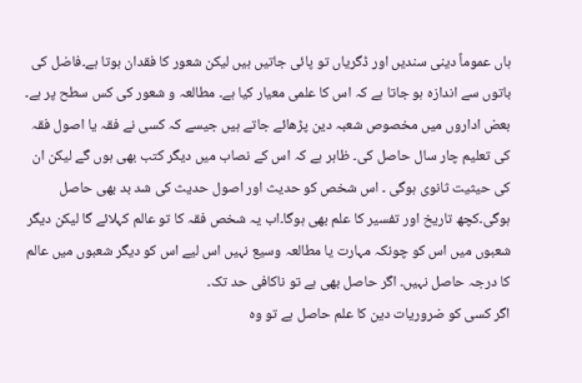ہاں عموماً دینی سندیں اور ڈگریاں تو پائی جاتیں ہیں لیکن شعور کا فقدان ہوتا ہے۔فاضل کی باتوں سے اندازہ ہو جاتا ہے کہ اس کا علمی معیار کیا ہے۔ مطالعہ و شعور کی کس سطح پر ہے۔ بعض اداروں میں مخصوص شعبہ دین پڑھائے جاتے ہیں جیسے کہ کسی نے فقہ یا اصول فقہ کی تعلیم چار سال حاصل کی۔ ظاہر ہے کہ اس کے نصاب میں دیگر کتب بھی ہوں گے لیکن ان کی حیثیت ثانوی ہوگی ۔ اس شخص کو حدیث اور اصول حدیث کی شد بد بھی حاصل ہوگی۔کچھ تاریخ اور تفسیر کا علم بھی ہوگا۔اب یہ شخص فقہ کا تو عالم کہلائے گا لیکن دیگر شعبوں میں اس کو چونکہ مہارت یا مطالعہ وسیع نہیں اس لیے اس کو دیگر شعبوں میں عالم کا درجہ حاصل نہیں۔ اگر حاصل بھی ہے تو ناکافی حد تک۔
اگر کسی کو ضروریات دین کا علم حاصل ہے تو وہ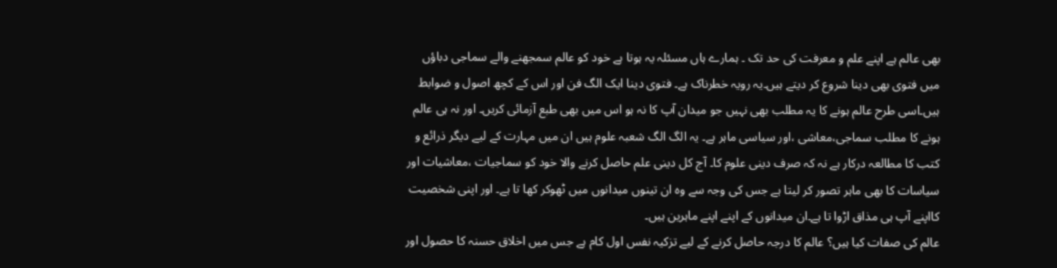بھی عالم ہے اپنے علم و معرفت کی حد تک ۔ ہمارے ہاں مسئلہ یہ ہوتا ہے خود کو عالم سمجھنے والے سماجی دباؤں میں فتوی بھی دینا شروع کر دیتے ہیں۔یہ رویہ خطرناک ہے۔ فتوی دینا ایک الگ فن اور اس کے کچھ اصول و ضوابط ہیں۔اسی طرح عالم ہونے کا یہ مطلب بھی نہیں جو میدان آپ کا نہ ہو اس میں بھی طبع آزمائی کریں۔ اور نہ ہی عالم ہونے کا مطلب سماجی،معاشی ،اور سیاسی ماہر ہے۔ یہ الگ الگ شعبہ علوم ہیں ان میں مہارت کے لیے دیگر ذرائع و کتب کا مطالعہ درکار ہے نہ کہ صرف دینی علوم کا۔ آج کل دینی علم حاصل کرنے والا خود کو سماجیات ،معاشیات اور سیاسات کا بھی ماہر تصور کر لیتا ہے جس کی وجہ سے وہ ان تینوں میدانوں میں ٹھوکر کھا تا ہے۔ اور اپنی شخصیت کااپنے آپ ہی مذاق اڑوا تا ہے۔ان میدانوں کے اپنے اپنے ماہرین ہیں۔
عالم کی صفات کیا ہیں؟ عالم کا درجہ حاصل کرنے کے لیے تزکیہ نفس اول کام ہے جس میں اخلاق حسنہ کا حصول اور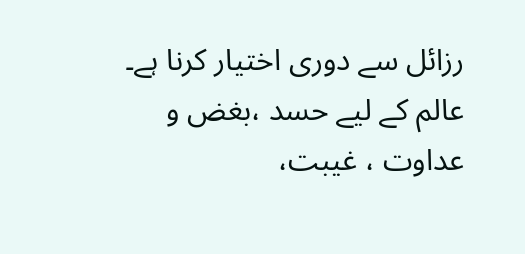رزائل سے دوری اختیار کرنا ہے۔ عالم کے لیے حسد ،بغض و عداوت ، غیبت،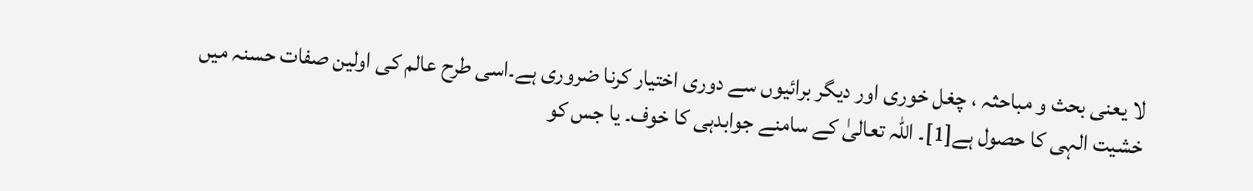لا یعنی بحث و مباحثہ ، چغل خوری اور دیگر برائیوں سے دوری اختیار کرنا ضروری ہے۔اسی طرح عالم کی اولین صفات حسنہ میں خشیت الہی کا حصول ہے[1]۔ اللہ تعالیٰ کے سامنے جوابدہی کا خوف۔ یا جس کو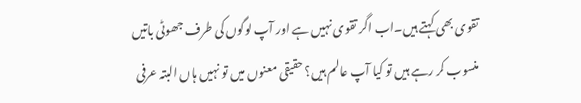تقوی بھی کہتے ہیں۔اب اگر تقوی نہیں ہے اور آپ لوگوں کی طرف جھوٹی باتیں منسوب کر رہے ہیں تو کیا آپ عالم ہیں؟ حقیقی معنوں میں تو نہیں ہاں البتہ عرفی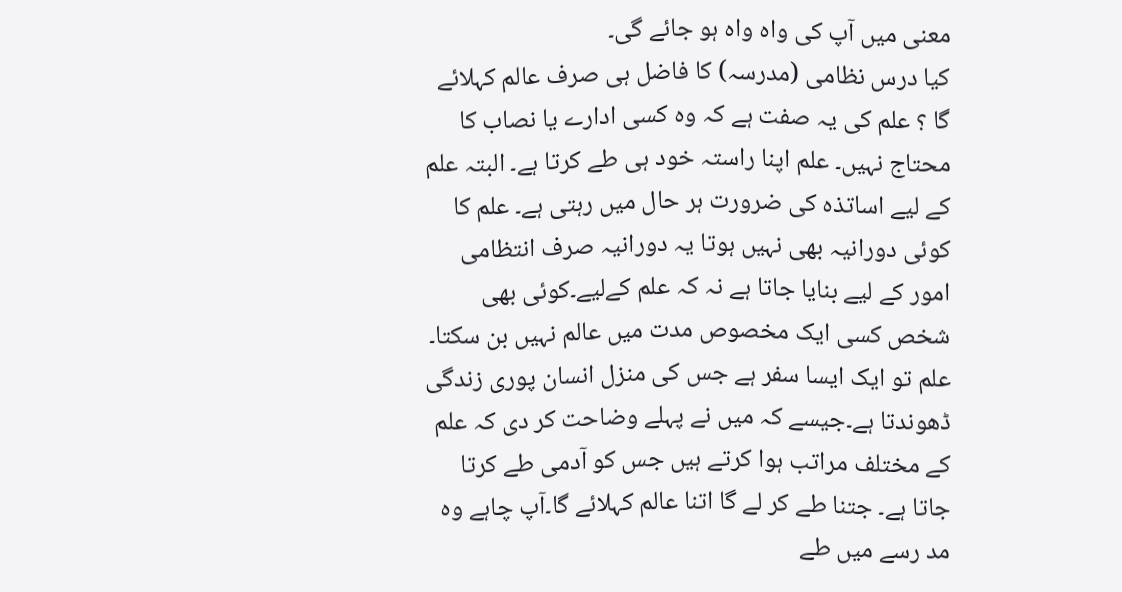معنی میں آپ کی واہ واہ ہو جائے گی۔
کیا درس نظامی (مدرسہ) کا فاضل ہی صرف عالم کہلائے گا ؟ علم کی یہ صفت ہے کہ وہ کسی ادارے یا نصاب کا محتاج نہیں۔ علم اپنا راستہ خود ہی طے کرتا ہے۔ البتہ علم کے لیے اساتذہ کی ضرورت ہر حال میں رہتی ہے۔ علم کا کوئی دورانیہ بھی نہیں ہوتا یہ دورانیہ صرف انتظامی امور کے لیے بنایا جاتا ہے نہ کہ علم کےلیے۔کوئی بھی شخص کسی ایک مخصوص مدت میں عالم نہیں بن سکتا۔ علم تو ایک ایسا سفر ہے جس کی منزل انسان پوری زندگی ڈھوندتا ہے۔جیسے کہ میں نے پہلے وضاحت کر دی کہ علم کے مختلف مراتب ہوا کرتے ہیں جس کو آدمی طے کرتا جاتا ہے۔ جتنا طے کر لے گا اتنا عالم کہلائے گا۔آپ چاہے وہ مد رسے میں طے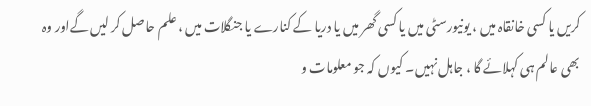کریں یا کسی خانقاہ میں ، یونیورسٹی میں یا کسی گھر میں یا دریا کے کنارے یا جنگلات میں ، علم حاصل کر لیں گےاور وہ بھی عالم ہی کہلائے گا ، جاہل نہیں۔ کیوں کہ جو معلومات و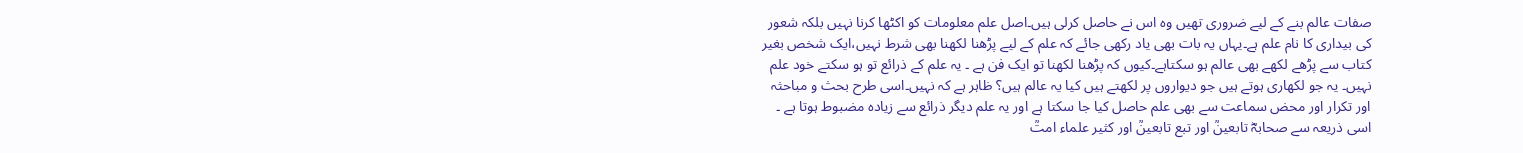صفات عالم بنے کے لیے ضروری تھیں وہ اس نے حاصل کرلی ہیں۔اصل علم معلومات کو اکٹھا کرنا نہیں بلکہ شعور کی بیداری کا نام علم ہے۔یہاں یہ بات بھی یاد رکھی جائے کہ علم کے لیے پڑھنا لکھنا بھی شرط نہیں،ایک شخص بغیر کتاب سے پڑھے لکھے بھی عالم ہو سکتاہے۔کیوں کہ پڑھنا لکھنا تو ایک فن ہے ۔ یہ علم کے ذرائع تو ہو سکتے خود علم نہیں۔ یہ جو لکھاری ہوتے ہیں جو دیواروں پر لکھتے ہیں کیا یہ عالم ہیں؟ ظاہر ہے کہ نہیں۔اسی طرح بحث و مباحثہ اور تکرار اور محض سماعت سے بھی علم حاصل کیا جا سکتا ہے اور یہ علم دیگر ذرائع سے زیادہ مضبوط ہوتا ہے ۔ اسی ذریعہ سے صحابہؓ تابعینؒ اور تبع تابعینؒ اور کثیر علماء امتؒ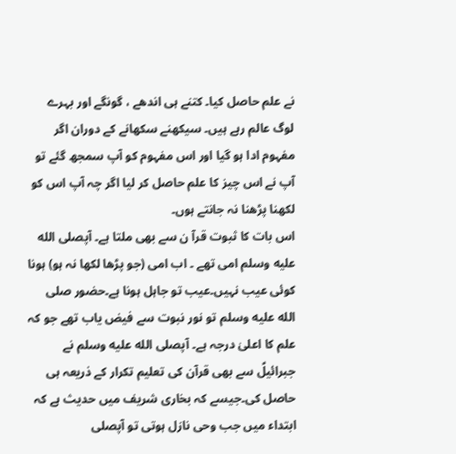نے علم حاصل کیا۔ کتنے ہی اندھے ، گونگے اور بہرے لوگ عالم رہے ہیں۔ سیکھنے سکھانے کے دوران اگر مفہوم ادا ہو گیا اور اس مفہوم کو آپ سمجھ گئے تو آپ نے اس چیز کا علم حاصل کر لیا اگر چہ آپ اس کو لکھنا پڑھنا نہ جانتے ہوں۔
اس بات کا ثبوت قرآ ن سے بھی ملتا ہے۔ آپصلى الله عليه وسلم امی تھے ۔ اب امی (جو پڑھا لکھا نہ ہو) ہونا کوئی عیب نہیں۔عیب تو جاہل ہونا ہے۔حضور صلى الله عليه وسلم تو نور نبوت سے فیض یاب تھے جو کہ علم کا اعلیٰ درجہ ہے۔ آپصلى الله عليه وسلم نے جبرائیلؑ سے بھی قرآن کی تعلیم تکرار کے ذریعہ ہی حاصل کی۔جیسے کہ بخاری شریف میں حدیث ہے کہ ابتداء میں جب وحی نازل ہوتی تو آپصلى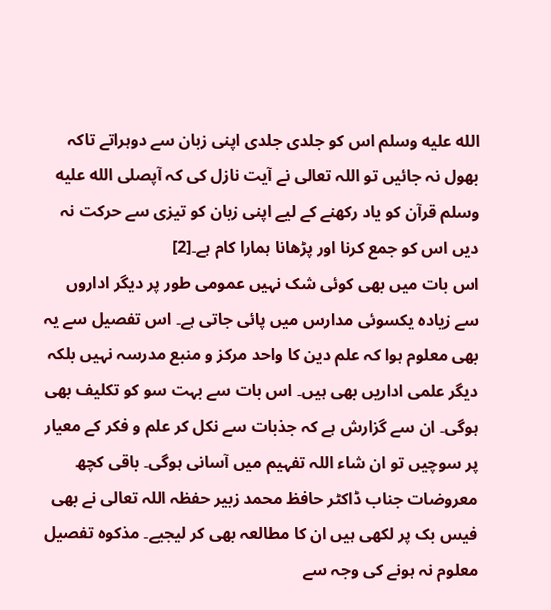الله عليه وسلم اس کو جلدی جلدی اپنی زبان سے دوہراتے تاکہ بھول نہ جائیں تو اللہ تعالی نے آیت نازل کی کہ آپصلى الله عليه وسلم قرآن کو یاد رکھنے کے لیے اپنی زبان کو تیزی سے حرکت نہ دیں اس کو جمع کرنا اور پڑھانا ہمارا کام ہے۔[2]
اس بات میں بھی کوئی شک نہیں عمومی طور پر دیگر اداروں سے زیادہ یکسوئی مدارس میں پائی جاتی ہے۔ اس تفصیل سے یہ بھی معلوم ہوا کہ علم دین کا واحد مرکز و منبع مدرسہ نہیں بلکہ دیگر علمی اداریں بھی ہیں۔ اس بات سے بہت سو کو تکلیف بھی ہوگی۔ ان سے گزارش ہے کہ جذبات سے نکل کر علم و فکر کے معیار پر سوچیں تو ان شاء اللہ تفہیم میں آسانی ہوگی۔ باقی کچھ معروضات جناب ڈاکٹر حافظ محمد زبیر حفظہ اللہ تعالی نے بھی فیس بک پر لکھی ہیں ان کا مطالعہ بھی کر لیجیے۔ مذکوہ تفصیل معلوم نہ ہونے کی وجہ سے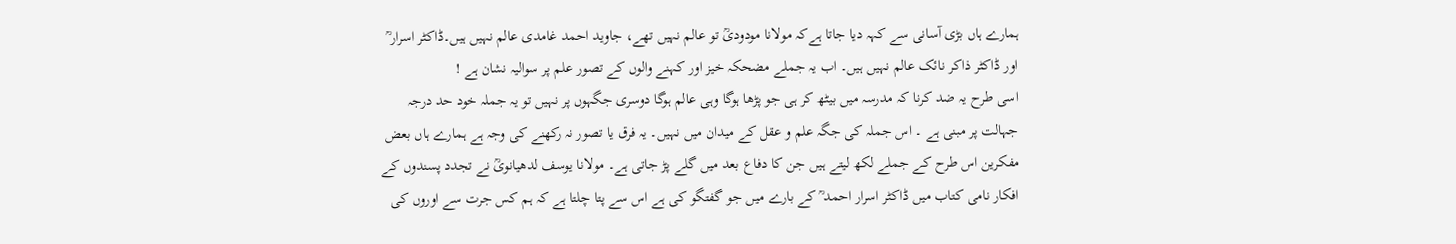ہمارے ہاں بڑی آسانی سے کہہ دیا جاتا ہےکہ مولانا مودودیؒ تو عالم نہیں تھے، جاوید احمد غامدی عالم نہیں ہیں۔ڈاکٹر اسرار ؒ اور ڈاکٹر ذاکر نائک عالم نہیں ہیں۔ اب یہ جملے مضحکہ خیز اور کہنے والوں کے تصور علم پر سوالیہ نشان ہے !
اسی طرح یہ ضد کرنا کہ مدرسہ میں بیٹھ کر ہی جو پڑھا ہوگا وہی عالم ہوگا دوسری جگہوں پر نہیں تو یہ جملہ خود حد درجہ جہالت پر مبنی ہے ۔ اس جملہ کی جگہ علم و عقل کے میدان میں نہیں۔ یہ فرق یا تصور نہ رکھنے کی وجہ ہے ہمارے ہاں بعض مفکرین اس طرح کے جملے لکھ لیتے ہیں جن کا دفاع بعد میں گلے پڑ جاتی ہے۔ مولانا یوسف لدھیانویؒ نے تجدد پسندوں کے افکار نامی کتاب میں ڈاکٹر اسرار احمد ؒ کے بارے میں جو گفتگو کی ہے اس سے پتا چلتا ہے کہ ہم کس جرت سے اوروں کی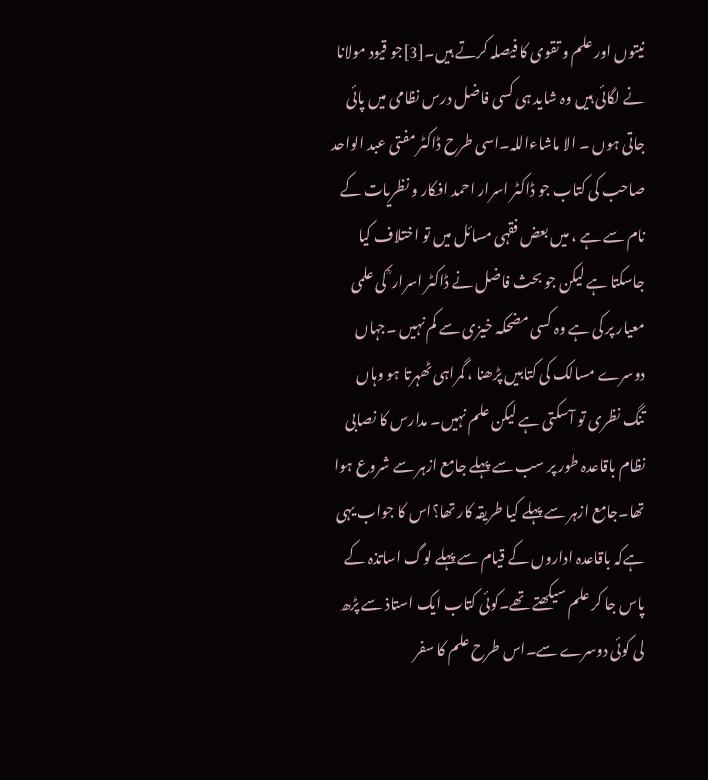نیتوں اور علم و تقوی کا فیصلہ کرتے ہیں۔[3]جو قیود مولانا نے لگائی ہیں وہ شاید ہی کسی فاضل درس نظامی میں پائی جاتی ہوں ۔ الا ماشاءاللہ۔اسی طرح ڈاکٹر مفتی عبد الواحد صاحب کی کتاب جو ڈاکٹر اسرار احمد افکار و نظریات کے نام سے ہے ، میں بعض فقہی مسائل میں تو اختلاف کیا جاسکتا ہے لیکن جو بحث فاضل نے ڈاکٹر اسرار ؒ کی علمی معیار پر کی ہے وہ کسی مضحکہ خیزی سے کم نہیں ۔جہاں دوسرے مسالک کی کتابیں پڑھنا ، گمراہی ٹھہرتا ہو وہاں تنگ نظری تو آسکتی ہے لیکن علم نہیں۔ مدارس کا نصابی نظام باقاعدہ طور پر سب سے پہلے جامع ازہر سے شروع ہوا تھا۔جامع ازہر سے پہلے کیا طریقہ کار تھا؟اس کا جواب یہی ہےکہ باقاعدہ اداروں کے قیام سے پہلے لوگ اساتذہ کے پاس جا کر علم سیکھتے تھے۔کوئی کتاب ایک استاذ سے پڑھ لی کوئی دوسرے سے۔اس طرح علم کا سفر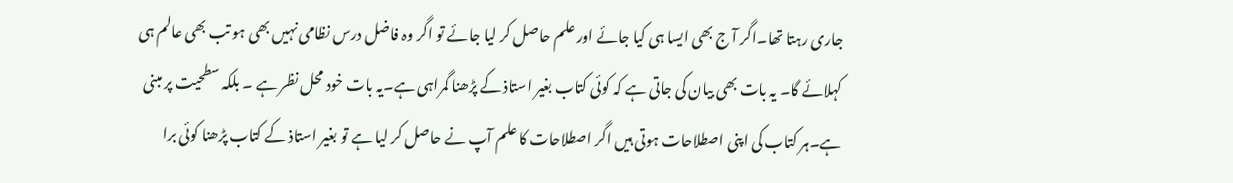جاری رہتا تھا۔اگر آ ج بھی ایسا ہی کیا جائے اور علم حاصل کر لیا جائے تو اگر وہ فاضل درس نظامی نہیں بھی ہو تب بھی عالم ہی کہلائے گا۔ یہ بات بھی بیان کی جاتی ہے کہ کوئی کتاب بغیر استاذ کے پڑھنا گمراہی ہے۔یہ بات خود محل نظر ہے ۔ بلکہ سطحیت پر مبنی ہے۔ہر کتاب کی اپنی اصطلاحات ہوتی ہیں اگر اصطلاحات کا علم آپ نے حاصل کر لیا ہے تو بغیر استاذ کے کتاب پڑھنا کوئی برا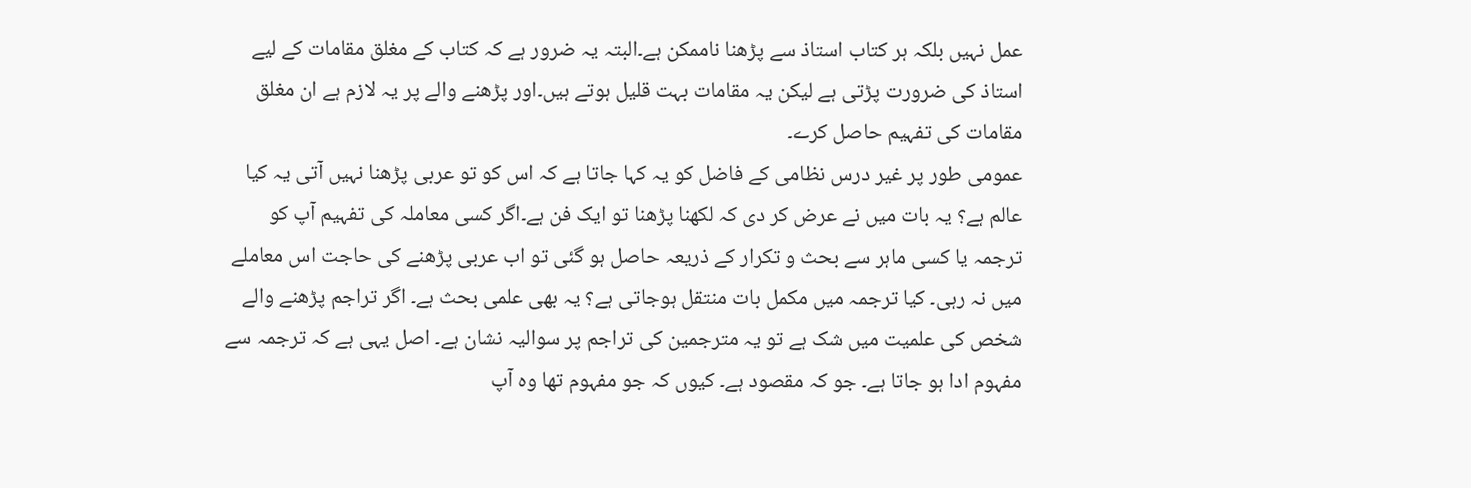عمل نہیں بلکہ ہر کتاب استاذ سے پڑھنا ناممکن ہے۔البتہ یہ ضرور ہے کہ کتاب کے مغلق مقامات کے لیے استاذ کی ضرورت پڑتی ہے لیکن یہ مقامات بہت قلیل ہوتے ہیں۔اور پڑھنے والے پر یہ لازم ہے ان مغلق مقامات کی تفہیم حاصل کرے۔
عمومی طور پر غیر درس نظامی کے فاضل کو یہ کہا جاتا ہے کہ اس کو تو عربی پڑھنا نہیں آتی یہ کیا عالم ہے؟ یہ بات میں نے عرض کر دی کہ لکھنا پڑھنا تو ایک فن ہے۔اگر کسی معاملہ کی تفہیم آپ کو ترجمہ یا کسی ماہر سے بحث و تکرار کے ذریعہ حاصل ہو گئی تو اب عربی پڑھنے کی حاجت اس معاملے میں نہ رہی۔ کیا ترجمہ میں مکمل بات منتقل ہوجاتی ہے؟ یہ بھی علمی بحث ہے۔ اگر تراجم پڑھنے والے شخص کی علمیت میں شک ہے تو یہ مترجمین کی تراجم پر سوالیہ نشان ہے۔ اصل یہی ہے کہ ترجمہ سے مفہوم ادا ہو جاتا ہے۔ جو کہ مقصود ہے۔ کیوں کہ جو مفہوم تھا وہ آپ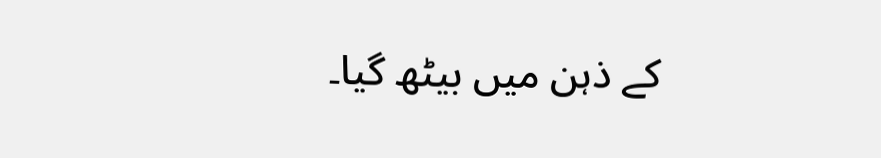کے ذہن میں بیٹھ گیا۔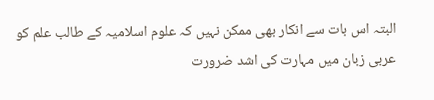البتہ اس بات سے انکار بھی ممکن نہیں کہ علوم اسلامیہ کے طالب علم کو عربی زبان میں مہارت کی اشد ضرورت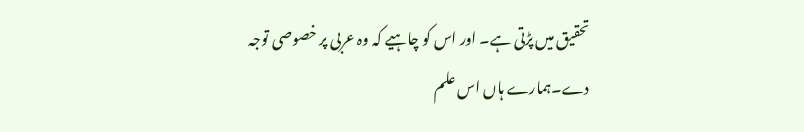تحقیق میں پڑتی ہے۔ اور اس کو چاہیے کہ وہ عربی پر خصوصی توجہ دے۔ہمارے ہاں اس علم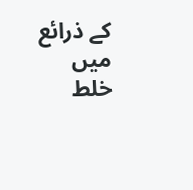کے ذرائع میں خلط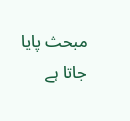مبحث پایا جاتا ہے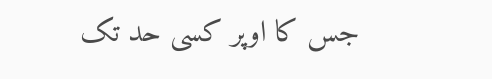جس کا اوپر کسی حد تک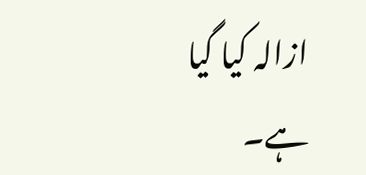ازالہ کیا گیا ہے۔